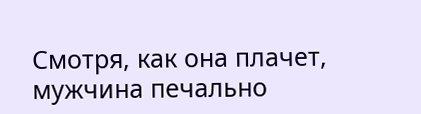Смотря, как она плачет, мужчина печально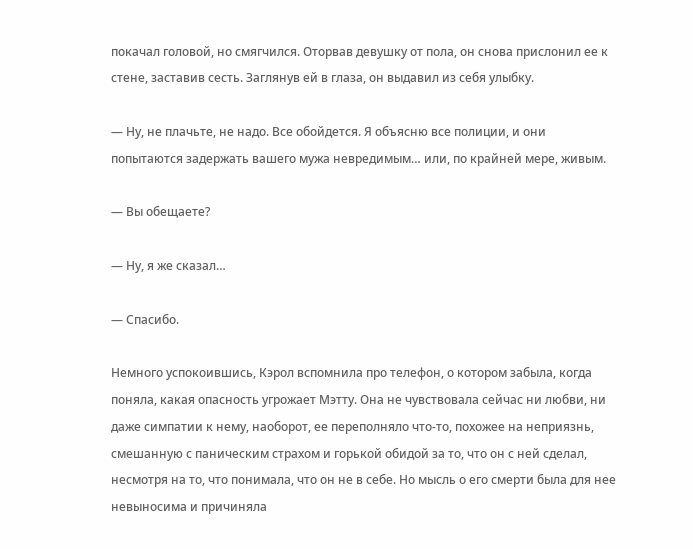покачал головой, но смягчился. Оторвав девушку от пола, он снова прислонил ее к стене, заставив сесть. Заглянув ей в глаза, он выдавил из себя улыбку.

— Ну, не плачьте, не надо. Все обойдется. Я объясню все полиции, и они попытаются задержать вашего мужа невредимым… или, по крайней мере, живым.

— Вы обещаете?

— Ну, я же сказал…

— Спасибо.

Немного успокоившись, Кэрол вспомнила про телефон, о котором забыла, когда поняла, какая опасность угрожает Мэтту. Она не чувствовала сейчас ни любви, ни даже симпатии к нему, наоборот, ее переполняло что-то, похожее на неприязнь, смешанную с паническим страхом и горькой обидой за то, что он с ней сделал, несмотря на то, что понимала, что он не в себе. Но мысль о его смерти была для нее невыносима и причиняла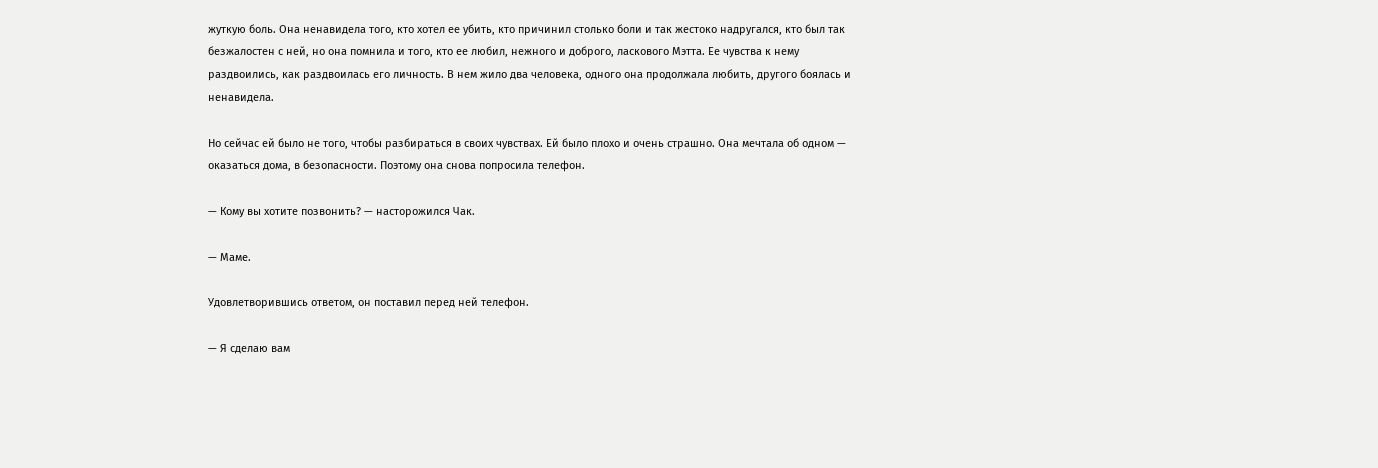жуткую боль. Она ненавидела того, кто хотел ее убить, кто причинил столько боли и так жестоко надругался, кто был так безжалостен с ней, но она помнила и того, кто ее любил, нежного и доброго, ласкового Мэтта. Ее чувства к нему раздвоились, как раздвоилась его личность. В нем жило два человека, одного она продолжала любить, другого боялась и ненавидела.

Но сейчас ей было не того, чтобы разбираться в своих чувствах. Ей было плохо и очень страшно. Она мечтала об одном — оказаться дома, в безопасности. Поэтому она снова попросила телефон.

— Кому вы хотите позвонить? — насторожился Чак.

— Маме.

Удовлетворившись ответом, он поставил перед ней телефон.

— Я сделаю вам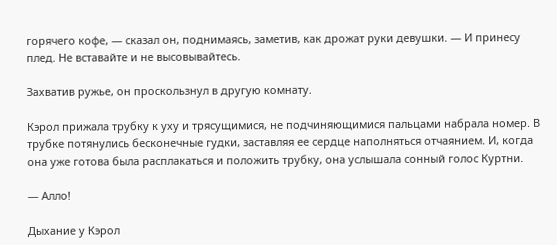горячего кофе, — сказал он, поднимаясь, заметив, как дрожат руки девушки. — И принесу плед. Не вставайте и не высовывайтесь.

Захватив ружье, он проскользнул в другую комнату.

Кэрол прижала трубку к уху и трясущимися, не подчиняющимися пальцами набрала номер. В трубке потянулись бесконечные гудки, заставляя ее сердце наполняться отчаянием. И, когда она уже готова была расплакаться и положить трубку, она услышала сонный голос Куртни.

— Алло!

Дыхание у Кэрол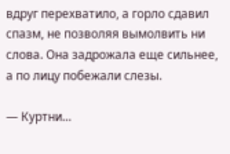вдруг перехватило, а горло сдавил спазм, не позволяя вымолвить ни слова. Она задрожала еще сильнее, а по лицу побежали слезы.

— Куртни…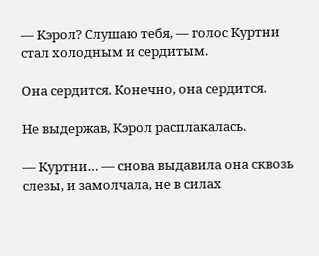— Кэрол? Слушаю тебя, — голос Куртни стал холодным и сердитым.

Она сердится. Конечно, она сердится.

Не выдержав, Кэрол расплакалась.

— Куртни… — снова выдавила она сквозь слезы, и замолчала, не в силах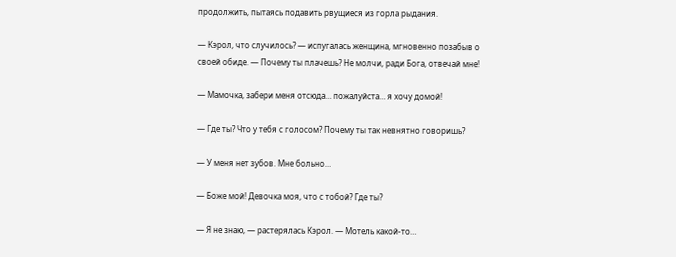продолжить, пытаясь подавить рвущиеся из горла рыдания.

— Кэрол, что случилось? — испугалась женщина, мгновенно позабыв о своей обиде. — Почему ты плачешь? Не молчи, ради Бога, отвечай мне!

— Мамочка, забери меня отсюда… пожалуйста… я хочу домой!

— Где ты? Что у тебя с голосом? Почему ты так невнятно говоришь?

— У меня нет зубов. Мне больно…

— Боже мой! Девочка моя, что с тобой? Где ты?

— Я не знаю, — растерялась Кэрол. — Мотель какой-то…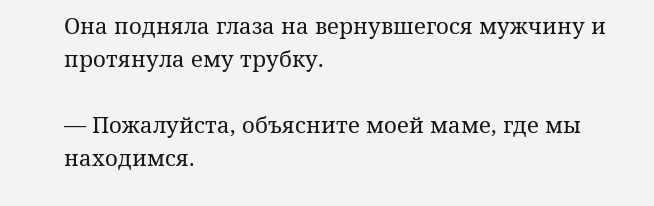Она подняла глаза на вернувшегося мужчину и протянула ему трубку.

— Пожалуйста, объясните моей маме, где мы находимся.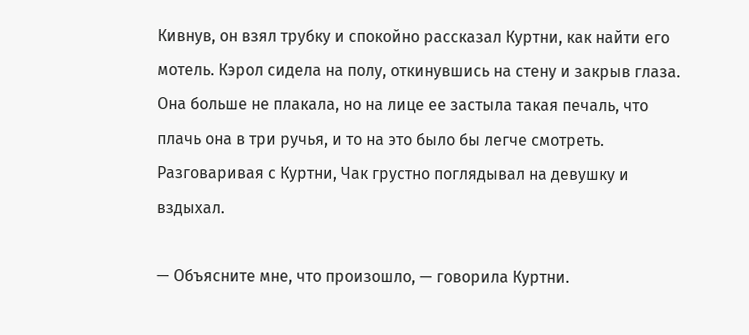Кивнув, он взял трубку и спокойно рассказал Куртни, как найти его мотель. Кэрол сидела на полу, откинувшись на стену и закрыв глаза. Она больше не плакала, но на лице ее застыла такая печаль, что плачь она в три ручья, и то на это было бы легче смотреть. Разговаривая с Куртни, Чак грустно поглядывал на девушку и вздыхал.

— Объясните мне, что произошло, — говорила Куртни.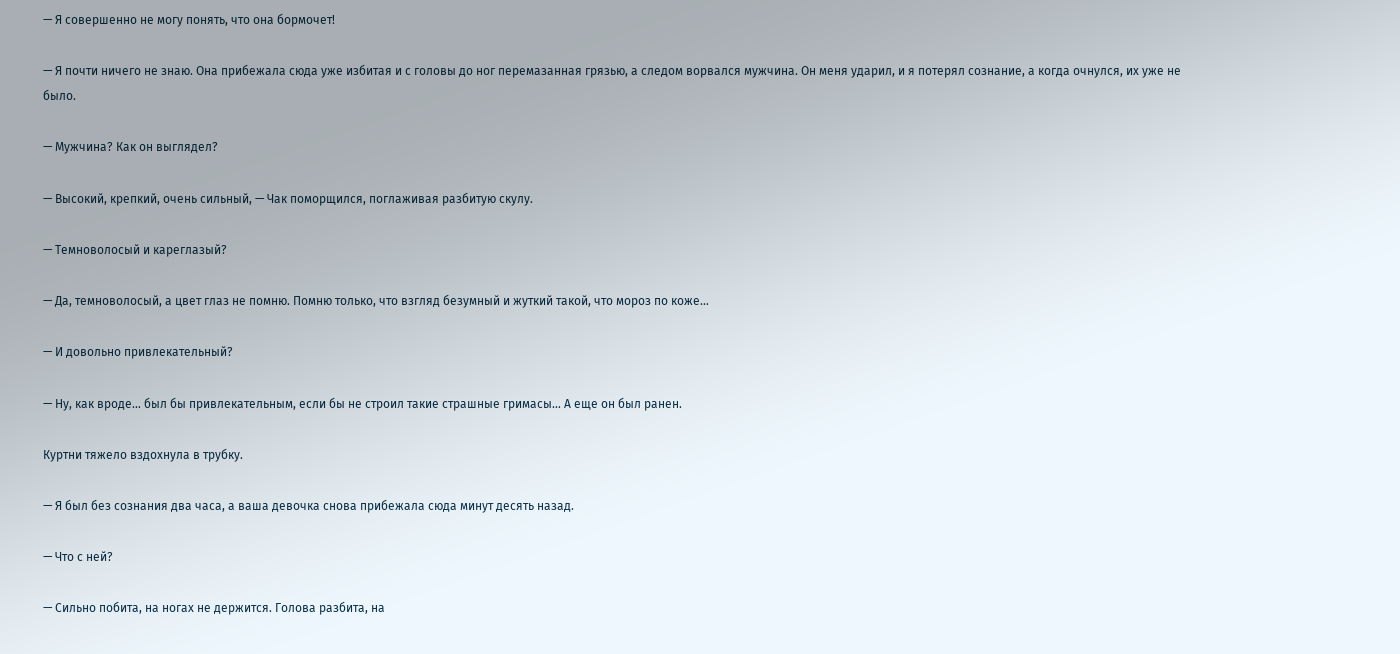— Я совершенно не могу понять, что она бормочет!

— Я почти ничего не знаю. Она прибежала сюда уже избитая и с головы до ног перемазанная грязью, а следом ворвался мужчина. Он меня ударил, и я потерял сознание, а когда очнулся, их уже не было.

— Мужчина? Как он выглядел?

— Высокий, крепкий, очень сильный, — Чак поморщился, поглаживая разбитую скулу.

— Темноволосый и кареглазый?

— Да, темноволосый, а цвет глаз не помню. Помню только, что взгляд безумный и жуткий такой, что мороз по коже…

— И довольно привлекательный?

— Ну, как вроде… был бы привлекательным, если бы не строил такие страшные гримасы… А еще он был ранен.

Куртни тяжело вздохнула в трубку.

— Я был без сознания два часа, а ваша девочка снова прибежала сюда минут десять назад.

— Что с ней?

— Сильно побита, на ногах не держится. Голова разбита, на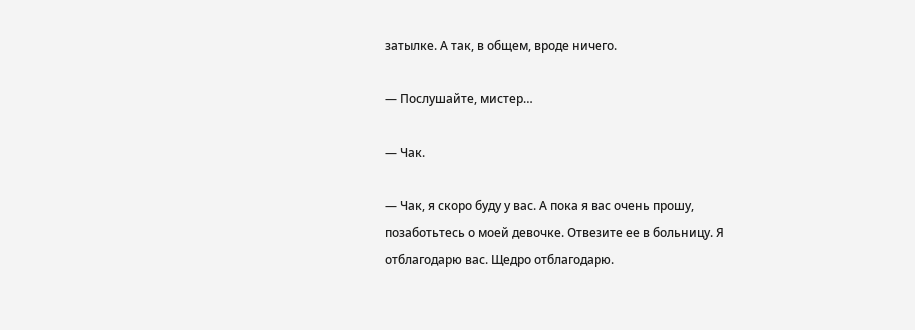затылке. А так, в общем, вроде ничего.

— Послушайте, мистер…

— Чак.

— Чак, я скоро буду у вас. А пока я вас очень прошу, позаботьтесь о моей девочке. Отвезите ее в больницу. Я отблагодарю вас. Щедро отблагодарю.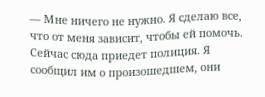— Мне ничего не нужно. Я сделаю все, что от меня зависит, чтобы ей помочь. Сейчас сюда приедет полиция. Я сообщил им о произошедшем, они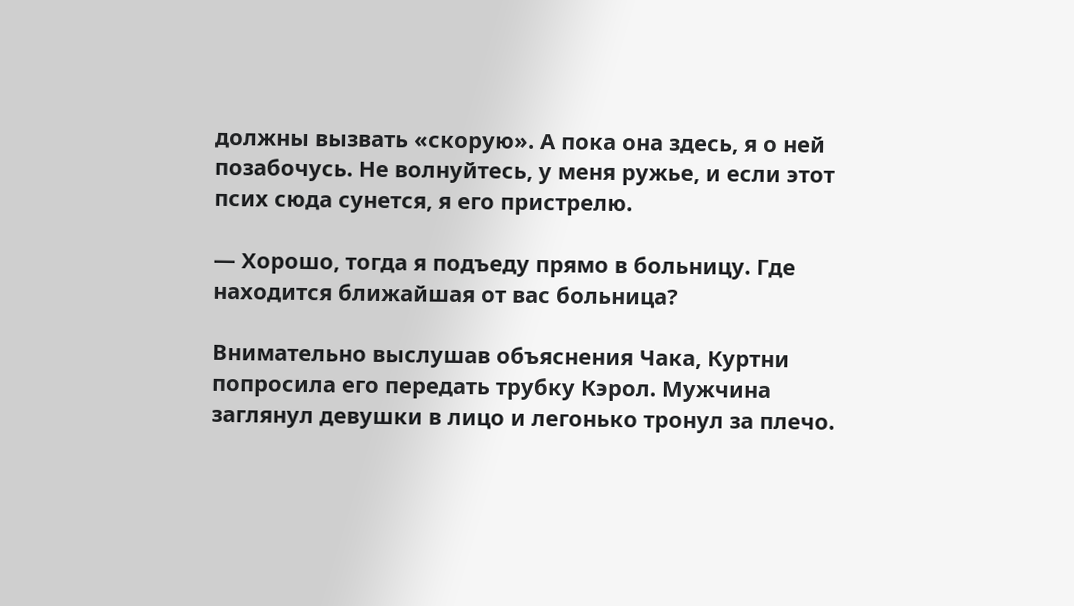должны вызвать «скорую». А пока она здесь, я о ней позабочусь. Не волнуйтесь, у меня ружье, и если этот псих сюда сунется, я его пристрелю.

— Хорошо, тогда я подъеду прямо в больницу. Где находится ближайшая от вас больница?

Внимательно выслушав объяснения Чака, Куртни попросила его передать трубку Кэрол. Мужчина заглянул девушки в лицо и легонько тронул за плечо.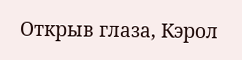Открыв глаза, Кэрол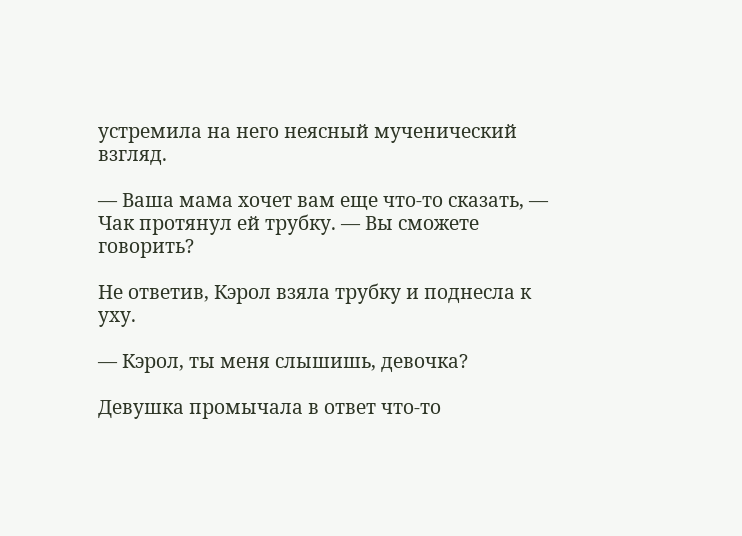устремила на него неясный мученический взгляд.

— Ваша мама хочет вам еще что-то сказать, — Чак протянул ей трубку. — Вы сможете говорить?

Не ответив, Кэрол взяла трубку и поднесла к уху.

— Кэрол, ты меня слышишь, девочка?

Девушка промычала в ответ что-то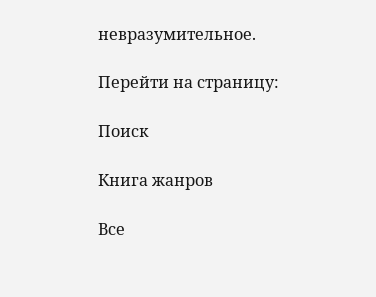невразумительное.

Перейти на страницу:

Поиск

Книга жанров

Все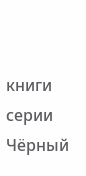книги серии Чёрный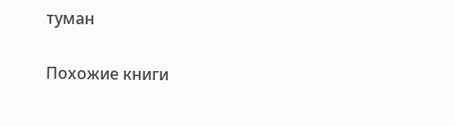туман

Похожие книги